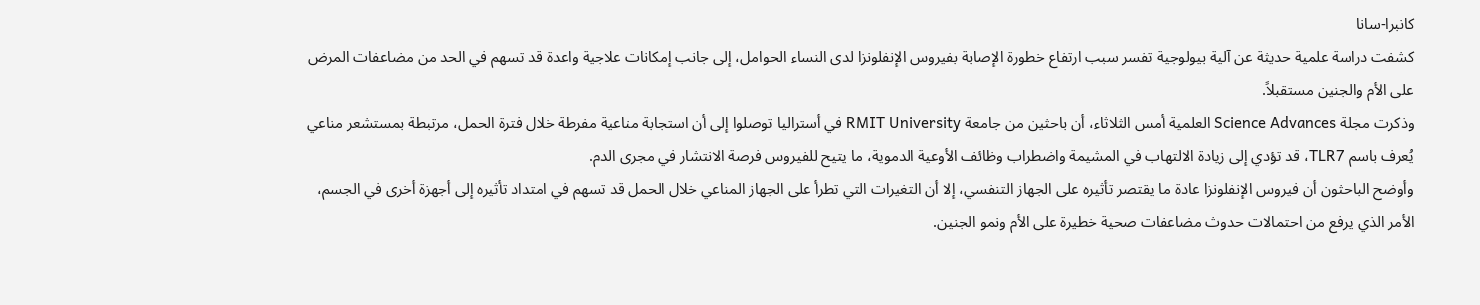كانبرا-سانا
كشفت دراسة علمية حديثة عن آلية بيولوجية تفسر سبب ارتفاع خطورة الإصابة بفيروس الإنفلونزا لدى النساء الحوامل، إلى جانب إمكانات علاجية واعدة قد تسهم في الحد من مضاعفات المرض على الأم والجنين مستقبلاً.
وذكرت مجلة Science Advances العلمية أمس الثلاثاء، أن باحثين من جامعة RMIT University في أستراليا توصلوا إلى أن استجابة مناعية مفرطة خلال فترة الحمل، مرتبطة بمستشعر مناعي يُعرف باسم TLR7، قد تؤدي إلى زيادة الالتهاب في المشيمة واضطراب وظائف الأوعية الدموية، ما يتيح للفيروس فرصة الانتشار في مجرى الدم.
وأوضح الباحثون أن فيروس الإنفلونزا عادة ما يقتصر تأثيره على الجهاز التنفسي، إلا أن التغيرات التي تطرأ على الجهاز المناعي خلال الحمل قد تسهم في امتداد تأثيره إلى أجهزة أخرى في الجسم، الأمر الذي يرفع من احتمالات حدوث مضاعفات صحية خطيرة على الأم ونمو الجنين.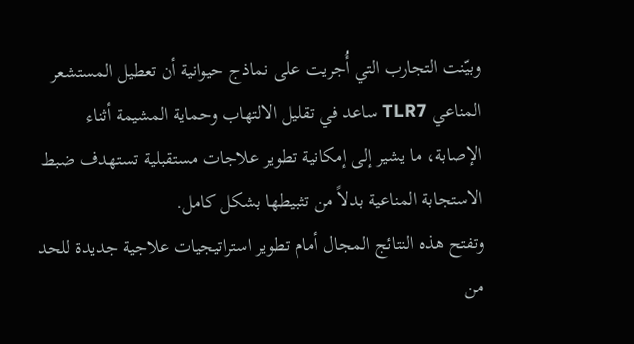وبيّنت التجارب التي أُجريت على نماذج حيوانية أن تعطيل المستشعر المناعي TLR7 ساعد في تقليل الالتهاب وحماية المشيمة أثناء الإصابة، ما يشير إلى إمكانية تطوير علاجات مستقبلية تستهدف ضبط الاستجابة المناعية بدلاً من تثبيطها بشكل كامل.
وتفتح هذه النتائج المجال أمام تطوير استراتيجيات علاجية جديدة للحد من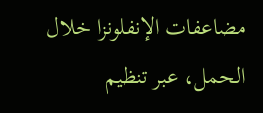مضاعفات الإنفلونزا خلال الحمل، عبر تنظيم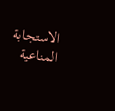الاستجابة المناعية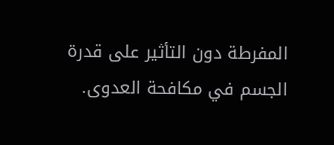المفرطة دون التأثير على قدرة الجسم في مكافحة العدوى.